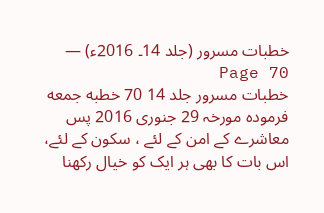خطبات مسرور (جلد 14۔ 2016ء) — Page 70
خطبات مسرور جلد 14 70 خطبه جمعه فرمودہ مورخہ 29 جنوری 2016 پس معاشرے کے امن کے لئے ، سکون کے لئے، اس بات کا بھی ہر ایک کو خیال رکھنا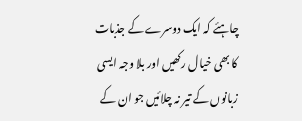چاہئے کہ ایک دوسرے کے جذبات کا بھی خیال رکھیں اور بلا وجہ ایسی زبانوں کے تیر نہ چلائیں جو ان کے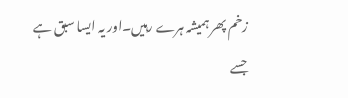زخم پھر ہمیشہ ہرے رہیں۔اور یہ ایسا سبق ہے جسے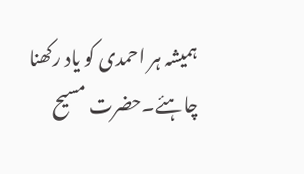ہمیشہ ہر احمدی کو یاد رکھنا چاہئے۔حضرت مسیح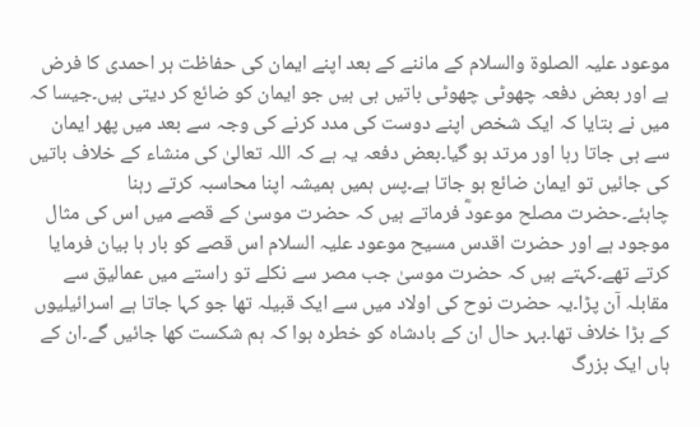موعود علیہ الصلوۃ والسلام کے ماننے کے بعد اپنے ایمان کی حفاظت ہر احمدی کا فرض ہے اور بعض دفعہ چھوٹی چھوٹی باتیں ہی ہیں جو ایمان کو ضائع کر دیتی ہیں۔جیسا کہ میں نے بتایا کہ ایک شخص اپنے دوست کی مدد کرنے کی وجہ سے بعد میں پھر ایمان سے ہی جاتا رہا اور مرتد ہو گیا۔بعض دفعہ یہ ہے کہ اللہ تعالیٰ کی منشاء کے خلاف باتیں کی جائیں تو ایمان ضائع ہو جاتا ہے۔پس ہمیں ہمیشہ اپنا محاسبہ کرتے رہنا چاہئے۔حضرت مصلح موعودؓ فرماتے ہیں کہ حضرت موسیٰ کے قصے میں اس کی مثال موجود ہے اور حضرت اقدس مسیح موعود علیہ السلام اس قصے کو بار ہا بیان فرمایا کرتے تھے۔کہتے ہیں کہ حضرت موسیٰ جب مصر سے نکلے تو راستے میں عمالیق سے مقابلہ آن پڑا۔یہ حضرت نوح کی اولاد میں سے ایک قبیلہ تھا جو کہا جاتا ہے اسرائیلیوں کے بڑا خلاف تھا۔بہر حال ان کے بادشاہ کو خطرہ ہوا کہ ہم شکست کھا جائیں گے۔ان کے ہاں ایک بزرگ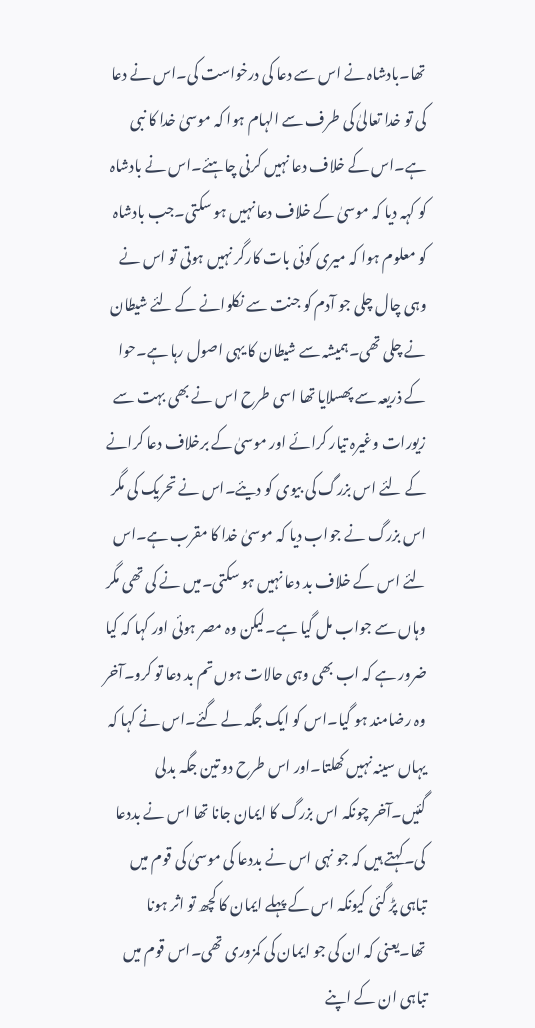تھا۔بادشاہ نے اس سے دعا کی درخواست کی۔اس نے دعا کی تو خدا تعالیٰ کی طرف سے الہام ہوا کہ موسیٰ خدا کا نبی ہے۔اس کے خلاف دعا نہیں کرنی چاہئے۔اس نے بادشاہ کو کہہ دیا کہ موسیٰ کے خلاف دعا نہیں ہو سکتی۔جب بادشاہ کو معلوم ہوا کہ میری کوئی بات کارگر نہیں ہوتی تو اس نے وہی چال چلی جو آدم کو جنت سے نکلوانے کے لئے شیطان نے چلی تھی۔ہمیشہ سے شیطان کا یہی اصول رہا ہے۔حوا کے ذریعہ سے پھسلایا تھا اسی طرح اس نے بھی بہت سے زیورات وغیرہ تیار کرائے اور موسیٰ کے برخلاف دعا کرانے کے لئے اس بزرگ کی بیوی کو دیئے۔اس نے تحریک کی مگر اس بزرگ نے جواب دیا کہ موسیٰ خدا کا مقرب ہے۔اس لئے اس کے خلاف بد دعا نہیں ہو سکتی۔میں نے کی تھی مگر وہاں سے جواب مل گیا ہے۔لیکن وہ مصر ہوئی اور کہا کہ کیا ضرور ہے کہ اب بھی وہی حالات ہوں تم بد دعا تو کرو۔آخر وہ رضامند ہو گیا۔اس کو ایک جگہ لے گئے۔اس نے کہا کہ یہاں سینہ نہیں کھلتا۔اور اس طرح دو تین جگہ بدلی گئیں۔آخر چونکہ اس بزرگ کا ایمان جانا تھا اس نے بددعا کی۔کہتے ہیں کہ جو نہی اس نے بددعا کی موسیٰ کی قوم میں تباہی پڑ گئی کیونکہ اس کے پہلے ایمان کا کچھ تو اثر ہونا تھا۔یعنی کہ ان کی جو ایمان کی کمزوری تھی۔اس قوم میں تباہی ان کے اپنے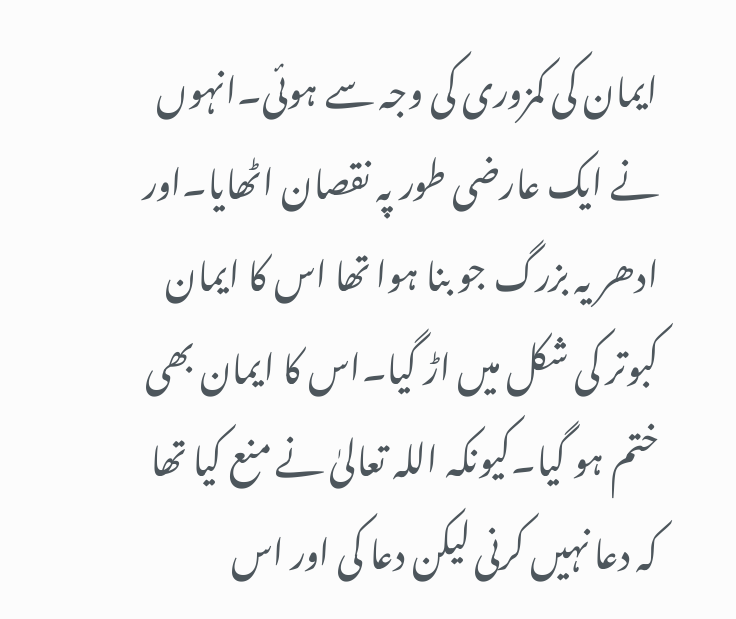ایمان کی کمزوری کی وجہ سے ہوئی۔انہوں نے ایک عارضی طور پہ نقصان اٹھایا۔اور ادھر یہ بزرگ جو بنا ہوا تھا اس کا ایمان کبوتر کی شکل میں اڑ گیا۔اس کا ایمان بھی ختم ہو گیا۔کیونکہ اللہ تعالیٰ نے منع کیا تھا کہ دعا نہیں کرنی لیکن دعا کی اور اس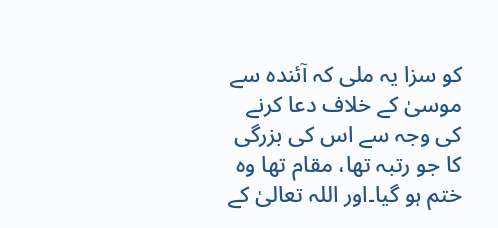کو سزا یہ ملی کہ آئندہ سے موسیٰ کے خلاف دعا کرنے کی وجہ سے اس کی بزرگی کا جو رتبہ تھا، مقام تھا وہ ختم ہو گیا۔اور اللہ تعالیٰ کے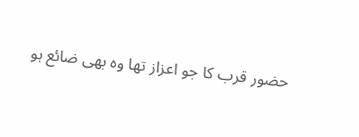حضور قرب کا جو اعزاز تھا وہ بھی ضائع ہو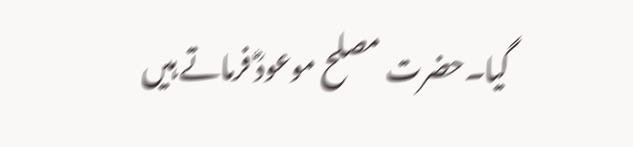گیا۔حضرت مصلح موعودؓ فرماتے ہیں